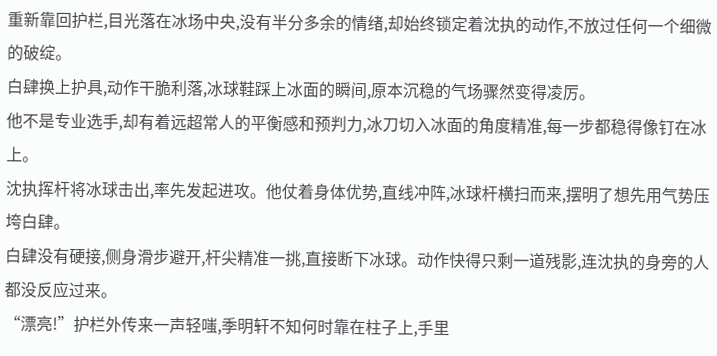重新靠回护栏,目光落在冰场中央,没有半分多余的情绪,却始终锁定着沈执的动作,不放过任何一个细微的破绽。
白肆换上护具,动作干脆利落,冰球鞋踩上冰面的瞬间,原本沉稳的气场骤然变得凌厉。
他不是专业选手,却有着远超常人的平衡感和预判力,冰刀切入冰面的角度精准,每一步都稳得像钉在冰上。
沈执挥杆将冰球击出,率先发起进攻。他仗着身体优势,直线冲阵,冰球杆横扫而来,摆明了想先用气势压垮白肆。
白肆没有硬接,侧身滑步避开,杆尖精准一挑,直接断下冰球。动作快得只剩一道残影,连沈执的身旁的人都没反应过来。
“漂亮!”护栏外传来一声轻嗤,季明轩不知何时靠在柱子上,手里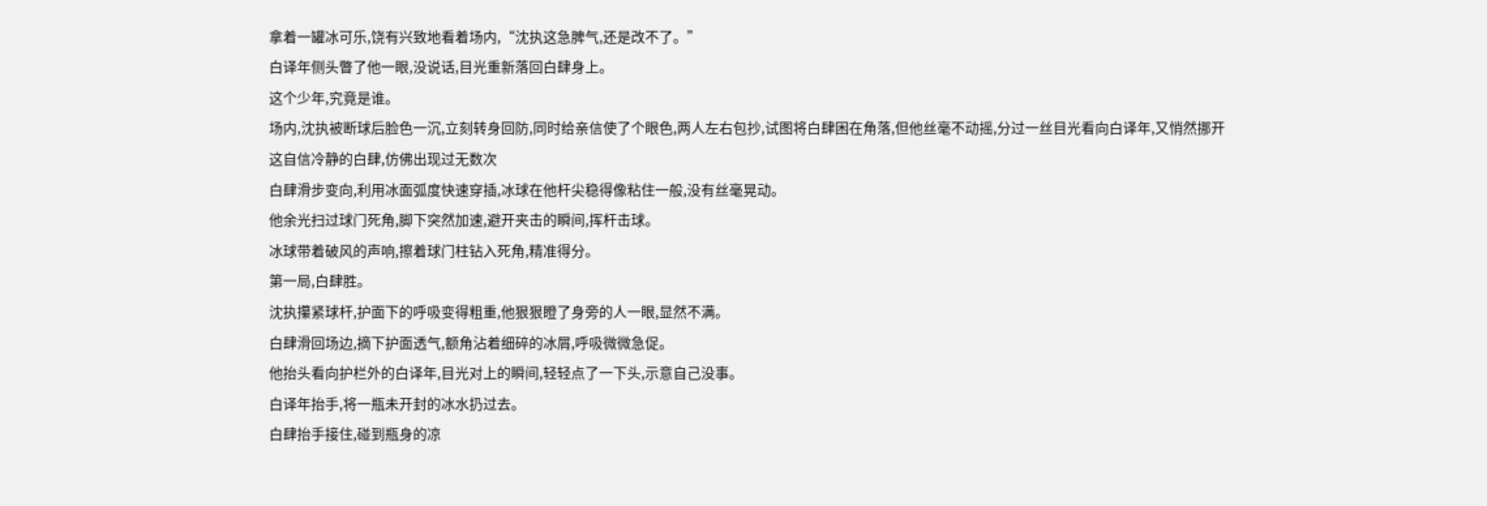拿着一罐冰可乐,饶有兴致地看着场内,“沈执这急脾气,还是改不了。”
白译年侧头瞥了他一眼,没说话,目光重新落回白肆身上。
这个少年,究竟是谁。
场内,沈执被断球后脸色一沉,立刻转身回防,同时给亲信使了个眼色,两人左右包抄,试图将白肆困在角落,但他丝毫不动摇,分过一丝目光看向白译年,又悄然挪开
这自信冷静的白肆,仿佛出现过无数次
白肆滑步变向,利用冰面弧度快速穿插,冰球在他杆尖稳得像粘住一般,没有丝毫晃动。
他余光扫过球门死角,脚下突然加速,避开夹击的瞬间,挥杆击球。
冰球带着破风的声响,擦着球门柱钻入死角,精准得分。
第一局,白肆胜。
沈执攥紧球杆,护面下的呼吸变得粗重,他狠狠瞪了身旁的人一眼,显然不满。
白肆滑回场边,摘下护面透气,额角沾着细碎的冰屑,呼吸微微急促。
他抬头看向护栏外的白译年,目光对上的瞬间,轻轻点了一下头,示意自己没事。
白译年抬手,将一瓶未开封的冰水扔过去。
白肆抬手接住,碰到瓶身的凉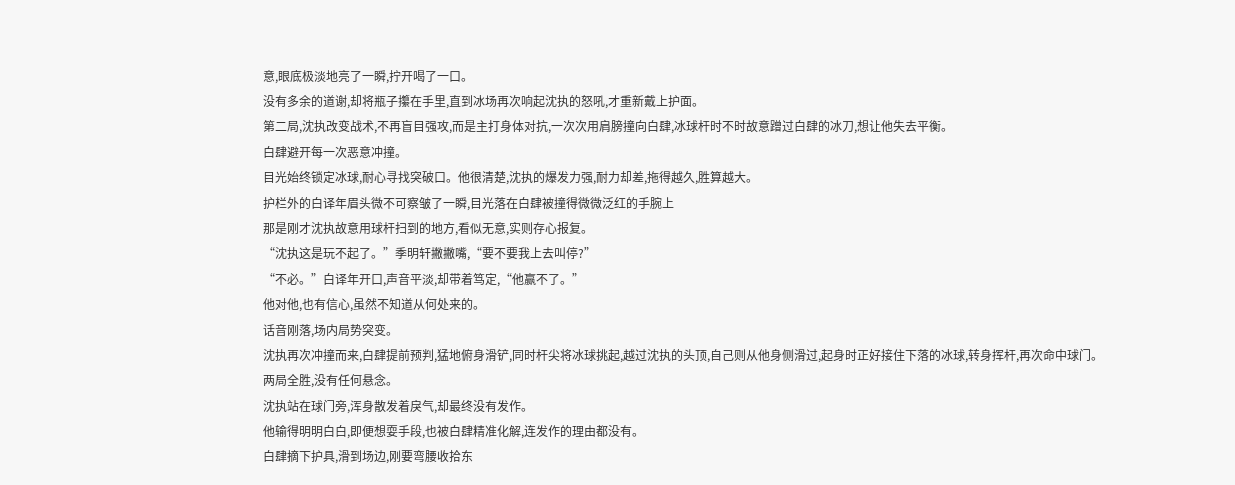意,眼底极淡地亮了一瞬,拧开喝了一口。
没有多余的道谢,却将瓶子攥在手里,直到冰场再次响起沈执的怒吼,才重新戴上护面。
第二局,沈执改变战术,不再盲目强攻,而是主打身体对抗,一次次用肩膀撞向白肆,冰球杆时不时故意蹭过白肆的冰刀,想让他失去平衡。
白肆避开每一次恶意冲撞。
目光始终锁定冰球,耐心寻找突破口。他很清楚,沈执的爆发力强,耐力却差,拖得越久,胜算越大。
护栏外的白译年眉头微不可察皱了一瞬,目光落在白肆被撞得微微泛红的手腕上
那是刚才沈执故意用球杆扫到的地方,看似无意,实则存心报复。
“沈执这是玩不起了。”季明轩撇撇嘴,“要不要我上去叫停?”
“不必。”白译年开口,声音平淡,却带着笃定,“他赢不了。”
他对他,也有信心,虽然不知道从何处来的。
话音刚落,场内局势突变。
沈执再次冲撞而来,白肆提前预判,猛地俯身滑铲,同时杆尖将冰球挑起,越过沈执的头顶,自己则从他身侧滑过,起身时正好接住下落的冰球,转身挥杆,再次命中球门。
两局全胜,没有任何悬念。
沈执站在球门旁,浑身散发着戾气,却最终没有发作。
他输得明明白白,即便想耍手段,也被白肆精准化解,连发作的理由都没有。
白肆摘下护具,滑到场边,刚要弯腰收拾东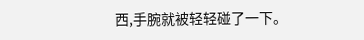西,手腕就被轻轻碰了一下。